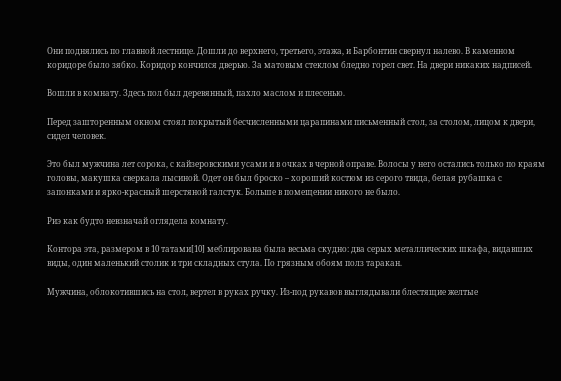Они поднялись по главной лестнице. Дошли до верхнего, третьего, этажа, и Барбонтин свернул налево. В каменном коридоре было зябко. Коридор кончился дверью. За матовым стеклом бледно горел свет. На двери никаких надписей.

Вошли в комнату. Здесь пол был деревянный, пахло маслом и плесенью.

Перед зашторенным окном стоял покрытый бесчисленными царапинами письменный стол, за столом, лицом к двери, сидел человек.

Это был мужчина лет сорока, с кайзеровскими усами и в очках в черной оправе. Волосы у него остались только по краям головы, макушка сверкала лысиной. Одет он был броско – хороший костюм из серого твида, белая рубашка с запонками и ярко-красный шерстяной галстук. Больше в помещении никого не было.

Риэ как будто невзначай оглядела комнату.

Контора эта, размером в 10 татами[10] меблирована была весьма скудно: два серых металлических шкафа, видавших виды, один маленький столик и три складных стула. По грязным обоям полз таракан.

Мужчина, облокотившись на стол, вертел в руках ручку. Из-под рукавов выглядывали блестящие желтые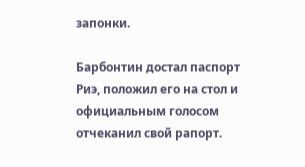запонки.

Барбонтин достал паспорт Риэ, положил его на стол и официальным голосом отчеканил свой рапорт.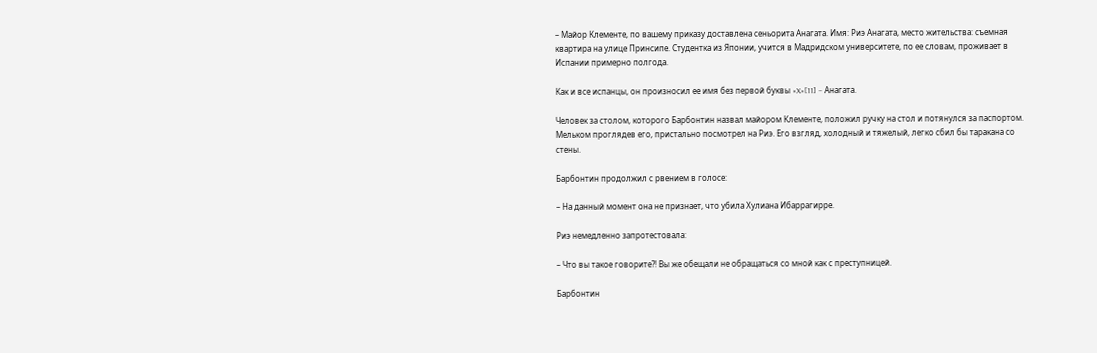– Майор Клементе, по вашему приказу доставлена сеньорита Анагата. Имя: Риэ Анагата, место жительства: съемная квартира на улице Принсипе. Студентка из Японии, учится в Мадридском университете, по ее словам, проживает в Испании примерно полгода.

Как и все испанцы, он произносил ее имя без первой буквы «X»[11] – Анагата.

Человек за столом, которого Барбонтин назвал майором Клементе, положил ручку на стол и потянулся за паспортом. Мельком проглядев его, пристально посмотрел на Риэ. Его взгляд, холодный и тяжелый, легко сбил бы таракана со стены.

Барбонтин продолжил с рвением в голосе:

– На данный момент она не признает, что убила Хулиана Ибаррагирре.

Риэ немедленно запротестовала:

– Что вы такое говорите?! Вы же обещали не обращаться со мной как с преступницей.

Барбонтин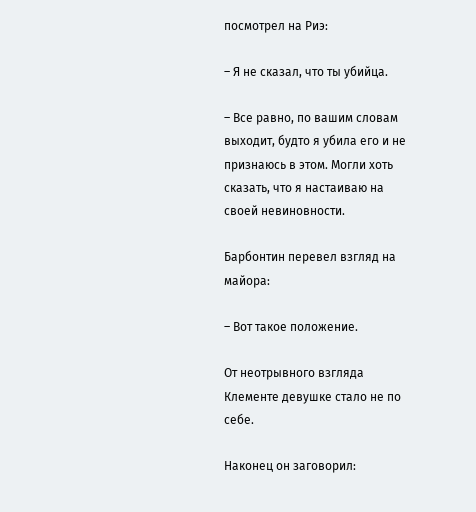посмотрел на Риэ:

– Я не сказал, что ты убийца.

– Все равно, по вашим словам выходит, будто я убила его и не признаюсь в этом. Могли хоть сказать, что я настаиваю на своей невиновности.

Барбонтин перевел взгляд на майора:

– Вот такое положение.

От неотрывного взгляда Клементе девушке стало не по себе.

Наконец он заговорил: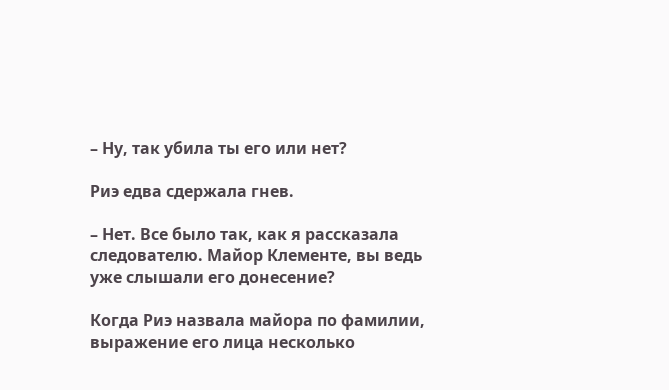– Ну, так убила ты его или нет?

Риэ едва сдержала гнев.

– Нет. Все было так, как я рассказала следователю. Майор Клементе, вы ведь уже слышали его донесение?

Когда Риэ назвала майора по фамилии, выражение его лица несколько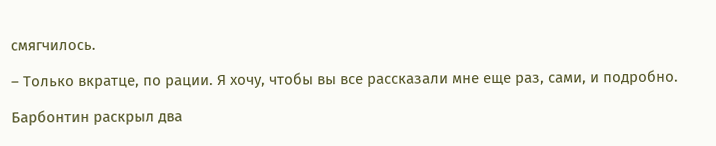смягчилось.

– Только вкратце, по рации. Я хочу, чтобы вы все рассказали мне еще раз, сами, и подробно.

Барбонтин раскрыл два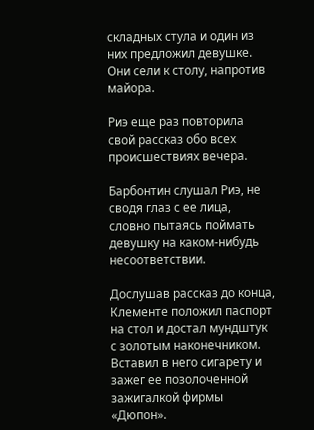складных стула и один из них предложил девушке. Они сели к столу, напротив майора.

Риэ еще раз повторила свой рассказ обо всех происшествиях вечера.

Барбонтин слушал Риэ, не сводя глаз с ее лица, словно пытаясь поймать девушку на каком-нибудь несоответствии.

Дослушав рассказ до конца, Клементе положил паспорт на стол и достал мундштук с золотым наконечником. Вставил в него сигарету и зажег ее позолоченной зажигалкой фирмы «Дюпон».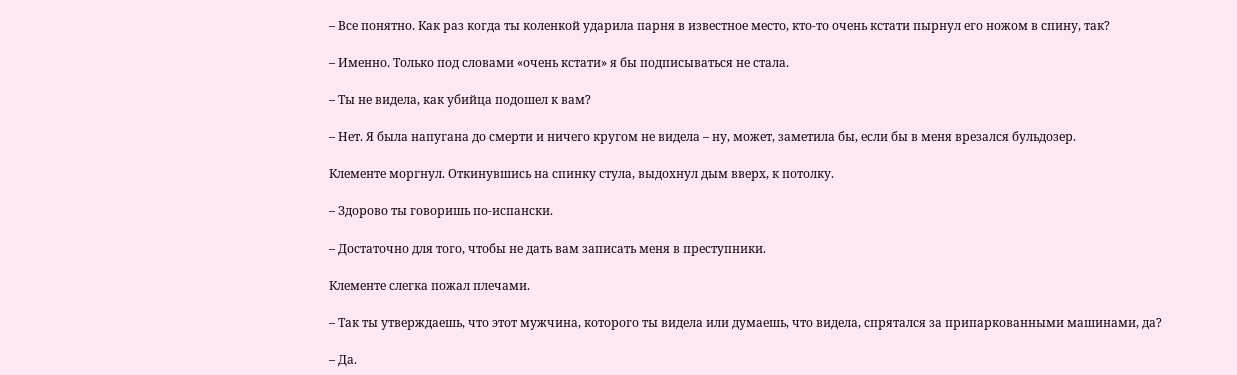– Все понятно. Как раз когда ты коленкой ударила парня в известное место, кто-то очень кстати пырнул его ножом в спину, так?

– Именно. Только под словами «очень кстати» я бы подписываться не стала.

– Ты не видела, как убийца подошел к вам?

– Нет. Я была напугана до смерти и ничего кругом не видела – ну, может, заметила бы, если бы в меня врезался бульдозер.

Клементе моргнул. Откинувшись на спинку стула, выдохнул дым вверх, к потолку.

– Здорово ты говоришь по-испански.

– Достаточно для того, чтобы не дать вам записать меня в преступники.

Клементе слегка пожал плечами.

– Так ты утверждаешь, что этот мужчина, которого ты видела или думаешь, что видела, спрятался за припаркованными машинами, да?

– Да.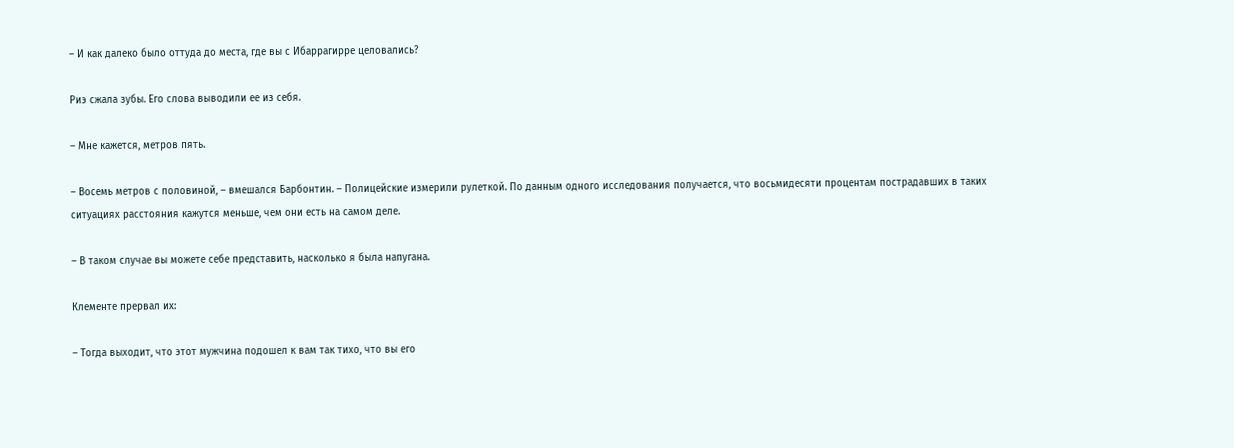– И как далеко было оттуда до места, где вы с Ибаррагирре целовались?

Риэ сжала зубы. Его слова выводили ее из себя.

– Мне кажется, метров пять.

– Восемь метров с половиной, – вмешался Барбонтин. – Полицейские измерили рулеткой. По данным одного исследования получается, что восьмидесяти процентам пострадавших в таких ситуациях расстояния кажутся меньше, чем они есть на самом деле.

– В таком случае вы можете себе представить, насколько я была напугана.

Клементе прервал их:

– Тогда выходит, что этот мужчина подошел к вам так тихо, что вы его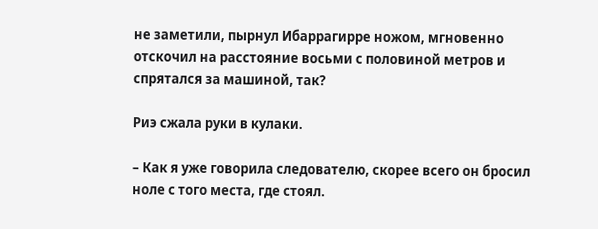не заметили, пырнул Ибаррагирре ножом, мгновенно отскочил на расстояние восьми с половиной метров и спрятался за машиной, так?

Риэ сжала руки в кулаки.

– Как я уже говорила следователю, скорее всего он бросил ноле с того места, где стоял.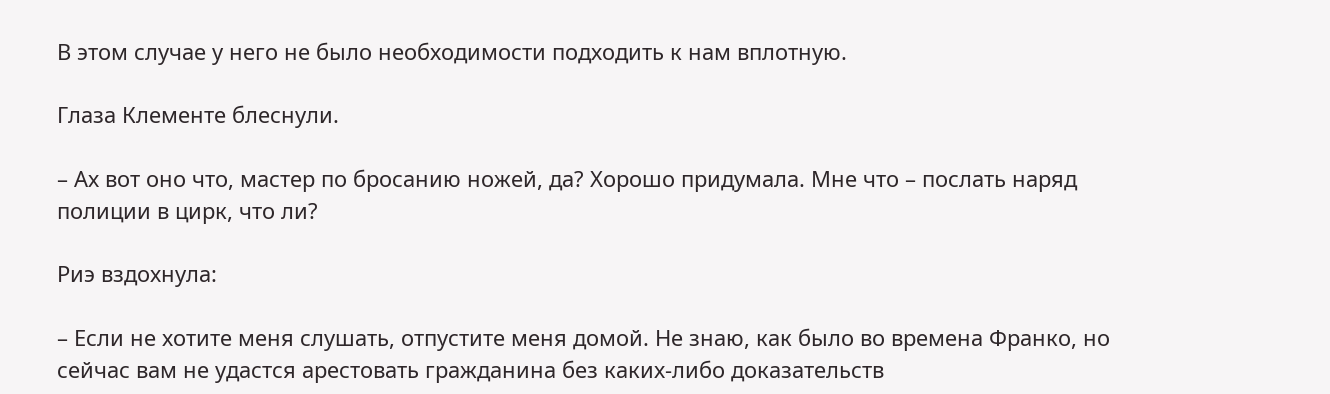В этом случае у него не было необходимости подходить к нам вплотную.

Глаза Клементе блеснули.

– Ах вот оно что, мастер по бросанию ножей, да? Хорошо придумала. Мне что – послать наряд полиции в цирк, что ли?

Риэ вздохнула:

– Если не хотите меня слушать, отпустите меня домой. Не знаю, как было во времена Франко, но сейчас вам не удастся арестовать гражданина без каких-либо доказательств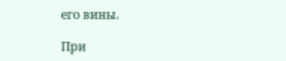его вины.

При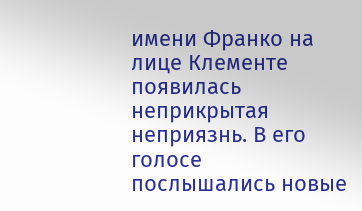имени Франко на лице Клементе появилась неприкрытая неприязнь. В его голосе послышались новые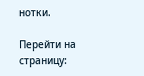нотки.

Перейти на страницу: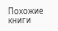Похожие книги